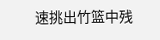速挑出竹篮中残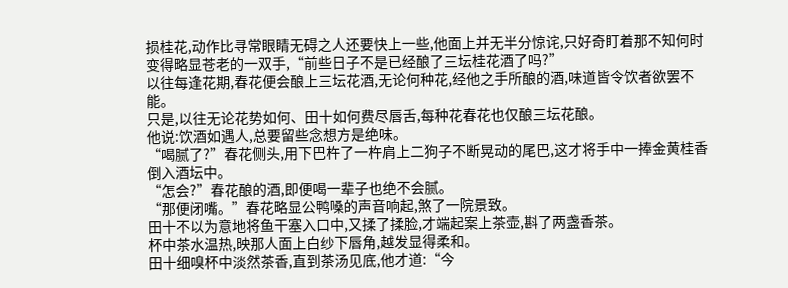损桂花,动作比寻常眼睛无碍之人还要快上一些,他面上并无半分惊诧,只好奇盯着那不知何时变得略显苍老的一双手,“前些日子不是已经酿了三坛桂花酒了吗?”
以往每逢花期,春花便会酿上三坛花酒,无论何种花,经他之手所酿的酒,味道皆令饮者欲罢不能。
只是,以往无论花势如何、田十如何费尽唇舌,每种花春花也仅酿三坛花酿。
他说:饮酒如遇人,总要留些念想方是绝味。
“喝腻了?”春花侧头,用下巴杵了一杵肩上二狗子不断晃动的尾巴,这才将手中一捧金黄桂香倒入酒坛中。
“怎会?”春花酿的酒,即便喝一辈子也绝不会腻。
“那便闭嘴。”春花略显公鸭嗓的声音响起,煞了一院景致。
田十不以为意地将鱼干塞入口中,又揉了揉脸,才端起案上茶壶,斟了两盏香茶。
杯中茶水温热,映那人面上白纱下唇角,越发显得柔和。
田十细嗅杯中淡然茶香,直到茶汤见底,他才道:“今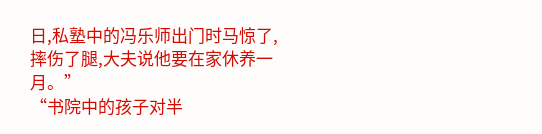日,私塾中的冯乐师出门时马惊了,摔伤了腿,大夫说他要在家休养一月。”
“书院中的孩子对半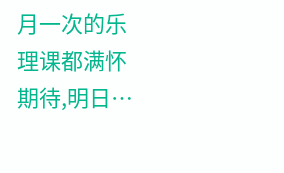月一次的乐理课都满怀期待,明日…